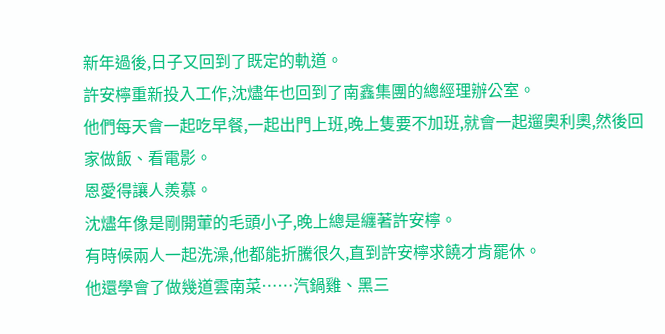新年過後,日子又回到了既定的軌道。
許安檸重新投入工作,沈燼年也回到了南鑫集團的總經理辦公室。
他們每天會一起吃早餐,一起出門上班,晚上隻要不加班,就會一起遛奧利奧,然後回家做飯、看電影。
恩愛得讓人羨慕。
沈燼年像是剛開葷的毛頭小子,晚上總是纏著許安檸。
有時候兩人一起洗澡,他都能折騰很久,直到許安檸求饒才肯罷休。
他還學會了做幾道雲南菜……汽鍋雞、黑三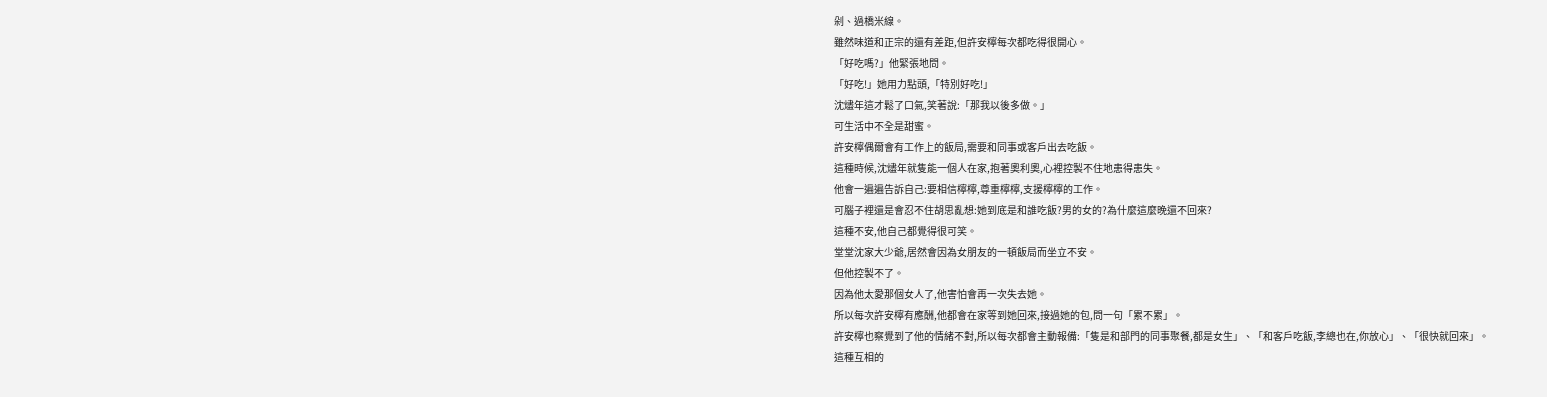剁、過橋米線。
雖然味道和正宗的還有差距,但許安檸每次都吃得很開心。
「好吃嗎?」他緊張地問。
「好吃!」她用力點頭,「特別好吃!」
沈燼年這才鬆了口氣,笑著說:「那我以後多做。」
可生活中不全是甜蜜。
許安檸偶爾會有工作上的飯局,需要和同事或客戶出去吃飯。
這種時候,沈燼年就隻能一個人在家,抱著奧利奧,心裡控製不住地患得患失。
他會一遍遍告訴自己:要相信檸檸,尊重檸檸,支援檸檸的工作。
可腦子裡還是會忍不住胡思亂想:她到底是和誰吃飯?男的女的?為什麼這麼晚還不回來?
這種不安,他自己都覺得很可笑。
堂堂沈家大少爺,居然會因為女朋友的一頓飯局而坐立不安。
但他控製不了。
因為他太愛那個女人了,他害怕會再一次失去她。
所以每次許安檸有應酬,他都會在家等到她回來,接過她的包,問一句「累不累」。
許安檸也察覺到了他的情緒不對,所以每次都會主動報備:「隻是和部門的同事聚餐,都是女生」、「和客戶吃飯,李總也在,你放心」、「很快就回來」。
這種互相的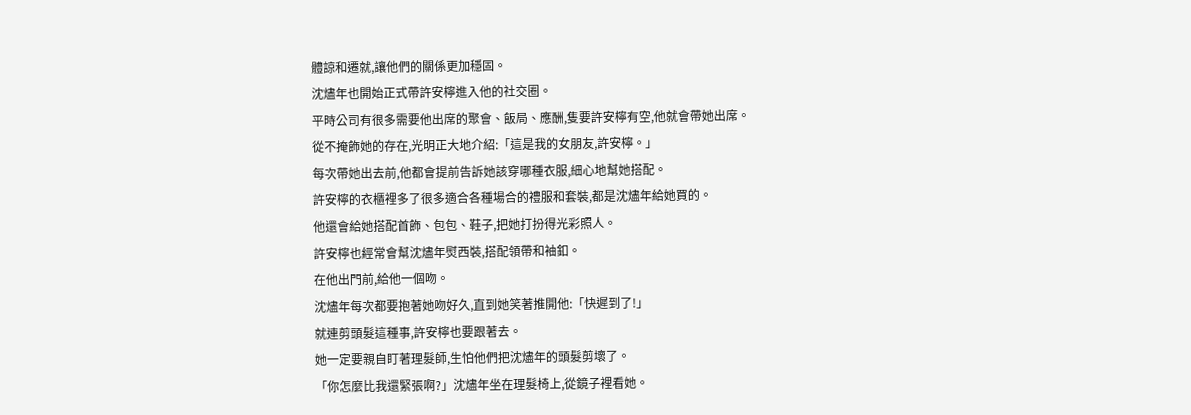體諒和遷就,讓他們的關係更加穩固。
沈燼年也開始正式帶許安檸進入他的社交圈。
平時公司有很多需要他出席的聚會、飯局、應酬,隻要許安檸有空,他就會帶她出席。
從不掩飾她的存在,光明正大地介紹:「這是我的女朋友,許安檸。」
每次帶她出去前,他都會提前告訴她該穿哪種衣服,細心地幫她搭配。
許安檸的衣櫃裡多了很多適合各種場合的禮服和套裝,都是沈燼年給她買的。
他還會給她搭配首飾、包包、鞋子,把她打扮得光彩照人。
許安檸也經常會幫沈燼年熨西裝,搭配領帶和袖釦。
在他出門前,給他一個吻。
沈燼年每次都要抱著她吻好久,直到她笑著推開他:「快遲到了!」
就連剪頭髮這種事,許安檸也要跟著去。
她一定要親自盯著理髮師,生怕他們把沈燼年的頭髮剪壞了。
「你怎麼比我還緊張啊?」沈燼年坐在理髮椅上,從鏡子裡看她。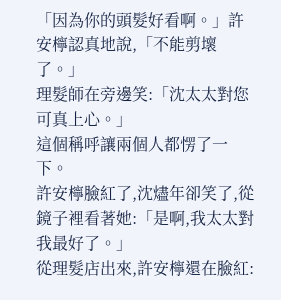「因為你的頭髮好看啊。」許安檸認真地說,「不能剪壞了。」
理髮師在旁邊笑:「沈太太對您可真上心。」
這個稱呼讓兩個人都愣了一下。
許安檸臉紅了,沈燼年卻笑了,從鏡子裡看著她:「是啊,我太太對我最好了。」
從理髮店出來,許安檸還在臉紅: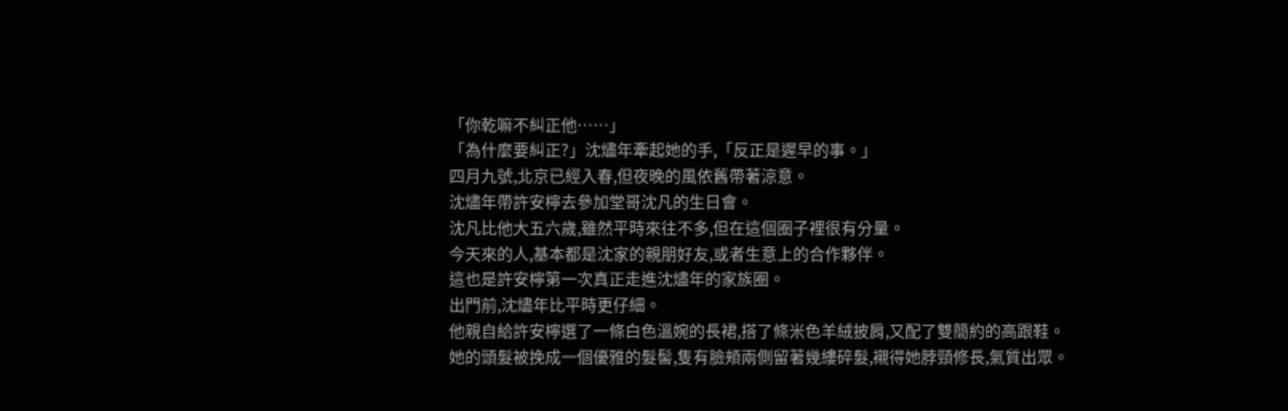「你乾嘛不糾正他……」
「為什麼要糾正?」沈燼年牽起她的手,「反正是遲早的事。」
四月九號,北京已經入春,但夜晚的風依舊帶著涼意。
沈燼年帶許安檸去參加堂哥沈凡的生日會。
沈凡比他大五六歲,雖然平時來往不多,但在這個圈子裡很有分量。
今天來的人,基本都是沈家的親朋好友,或者生意上的合作夥伴。
這也是許安檸第一次真正走進沈燼年的家族圈。
出門前,沈燼年比平時更仔細。
他親自給許安檸選了一條白色溫婉的長裙,搭了條米色羊絨披肩,又配了雙簡約的高跟鞋。
她的頭髮被挽成一個優雅的髮髻,隻有臉頰兩側留著幾縷碎髮,襯得她脖頸修長,氣質出眾。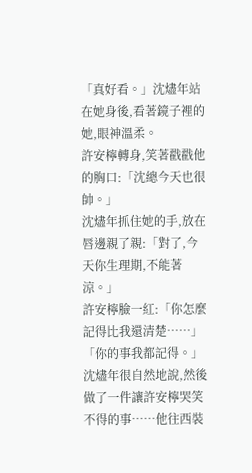「真好看。」沈燼年站在她身後,看著鏡子裡的她,眼神溫柔。
許安檸轉身,笑著戳戳他的胸口:「沈總今天也很帥。」
沈燼年抓住她的手,放在唇邊親了親:「對了,今天你生理期,不能著涼。」
許安檸臉一紅:「你怎麼記得比我還清楚……」
「你的事我都記得。」沈燼年很自然地說,然後做了一件讓許安檸哭笑不得的事……他往西裝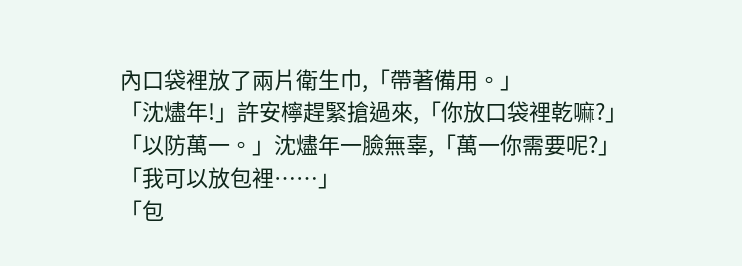內口袋裡放了兩片衛生巾,「帶著備用。」
「沈燼年!」許安檸趕緊搶過來,「你放口袋裡乾嘛?」
「以防萬一。」沈燼年一臉無辜,「萬一你需要呢?」
「我可以放包裡……」
「包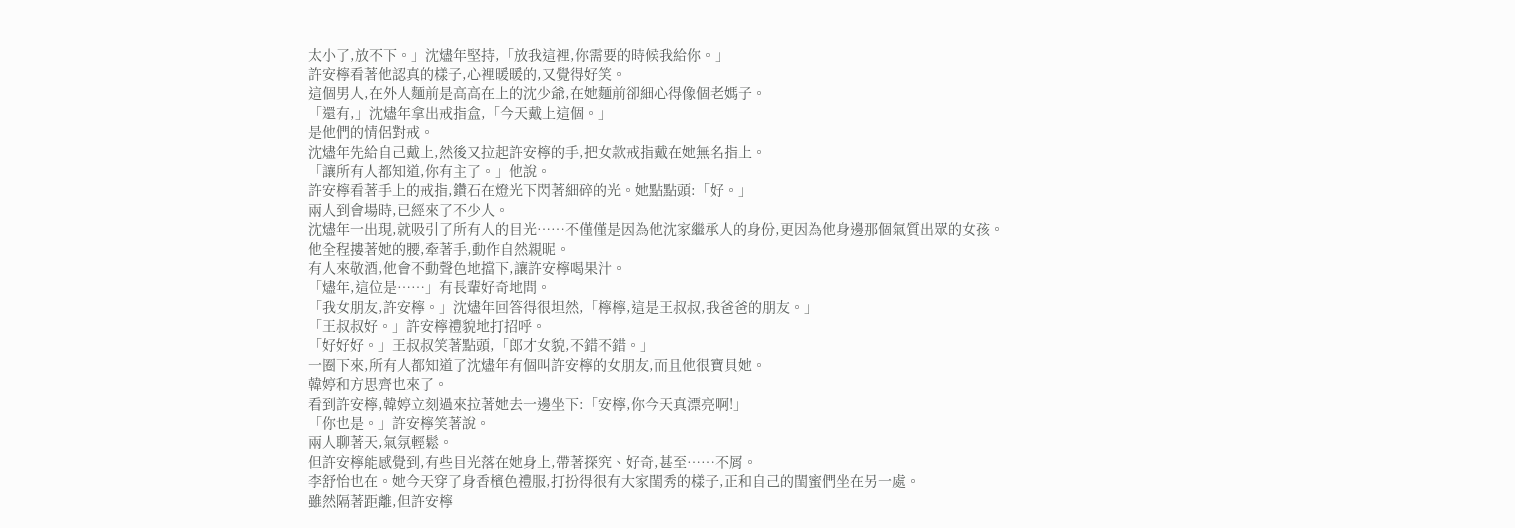太小了,放不下。」沈燼年堅持,「放我這裡,你需要的時候我給你。」
許安檸看著他認真的樣子,心裡暖暖的,又覺得好笑。
這個男人,在外人麵前是高高在上的沈少爺,在她麵前卻細心得像個老媽子。
「還有,」沈燼年拿出戒指盒,「今天戴上這個。」
是他們的情侶對戒。
沈燼年先給自己戴上,然後又拉起許安檸的手,把女款戒指戴在她無名指上。
「讓所有人都知道,你有主了。」他說。
許安檸看著手上的戒指,鑽石在燈光下閃著細碎的光。她點點頭:「好。」
兩人到會場時,已經來了不少人。
沈燼年一出現,就吸引了所有人的目光……不僅僅是因為他沈家繼承人的身份,更因為他身邊那個氣質出眾的女孩。
他全程摟著她的腰,牽著手,動作自然親昵。
有人來敬酒,他會不動聲色地擋下,讓許安檸喝果汁。
「燼年,這位是……」有長輩好奇地問。
「我女朋友,許安檸。」沈燼年回答得很坦然,「檸檸,這是王叔叔,我爸爸的朋友。」
「王叔叔好。」許安檸禮貌地打招呼。
「好好好。」王叔叔笑著點頭,「郎才女貌,不錯不錯。」
一圈下來,所有人都知道了沈燼年有個叫許安檸的女朋友,而且他很寶貝她。
韓婷和方思齊也來了。
看到許安檸,韓婷立刻過來拉著她去一邊坐下:「安檸,你今天真漂亮啊!」
「你也是。」許安檸笑著說。
兩人聊著天,氣氛輕鬆。
但許安檸能感覺到,有些目光落在她身上,帶著探究、好奇,甚至……不屑。
李舒怡也在。她今天穿了身香檳色禮服,打扮得很有大家閨秀的樣子,正和自己的閨蜜們坐在另一處。
雖然隔著距離,但許安檸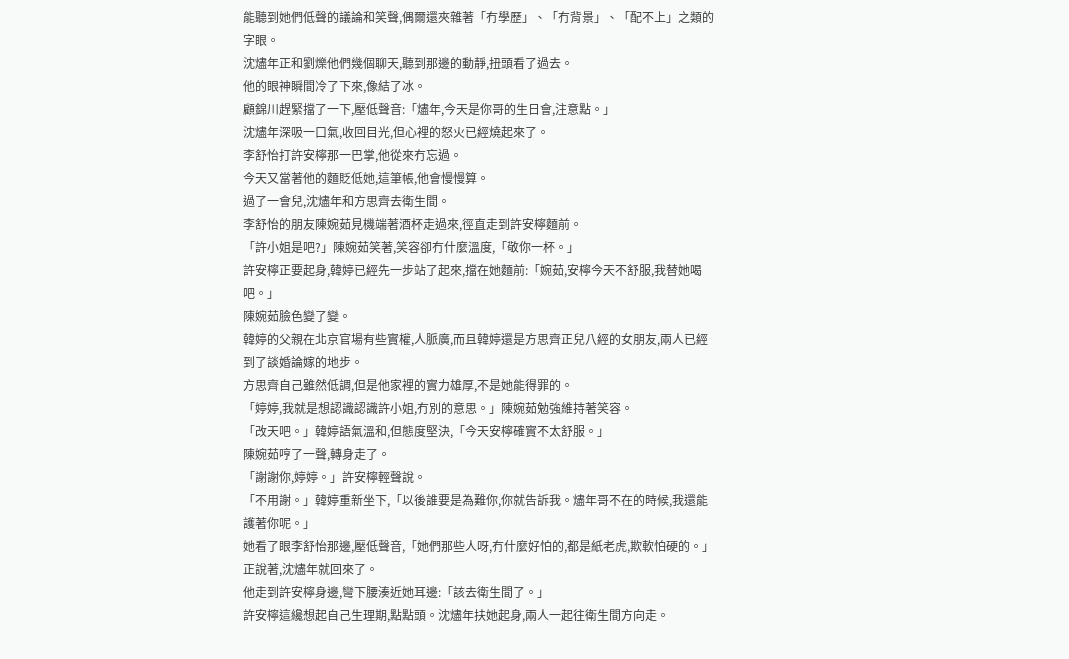能聽到她們低聲的議論和笑聲,偶爾還夾雜著「冇學歷」、「冇背景」、「配不上」之類的字眼。
沈燼年正和劉爍他們幾個聊天,聽到那邊的動靜,扭頭看了過去。
他的眼神瞬間冷了下來,像結了冰。
顧錦川趕緊擋了一下,壓低聲音:「燼年,今天是你哥的生日會,注意點。」
沈燼年深吸一口氣,收回目光,但心裡的怒火已經燒起來了。
李舒怡打許安檸那一巴掌,他從來冇忘過。
今天又當著他的麵貶低她,這筆帳,他會慢慢算。
過了一會兒,沈燼年和方思齊去衛生間。
李舒怡的朋友陳婉茹見機端著酒杯走過來,徑直走到許安檸麵前。
「許小姐是吧?」陳婉茹笑著,笑容卻冇什麼溫度,「敬你一杯。」
許安檸正要起身,韓婷已經先一步站了起來,擋在她麵前:「婉茹,安檸今天不舒服,我替她喝吧。」
陳婉茹臉色變了變。
韓婷的父親在北京官場有些實權,人脈廣,而且韓婷還是方思齊正兒八經的女朋友,兩人已經到了談婚論嫁的地步。
方思齊自己雖然低調,但是他家裡的實力雄厚,不是她能得罪的。
「婷婷,我就是想認識認識許小姐,冇別的意思。」陳婉茹勉強維持著笑容。
「改天吧。」韓婷語氣溫和,但態度堅決,「今天安檸確實不太舒服。」
陳婉茹哼了一聲,轉身走了。
「謝謝你,婷婷。」許安檸輕聲說。
「不用謝。」韓婷重新坐下,「以後誰要是為難你,你就告訴我。燼年哥不在的時候,我還能護著你呢。」
她看了眼李舒怡那邊,壓低聲音,「她們那些人呀,冇什麼好怕的,都是紙老虎,欺軟怕硬的。」
正說著,沈燼年就回來了。
他走到許安檸身邊,彎下腰湊近她耳邊:「該去衛生間了。」
許安檸這纔想起自己生理期,點點頭。沈燼年扶她起身,兩人一起往衛生間方向走。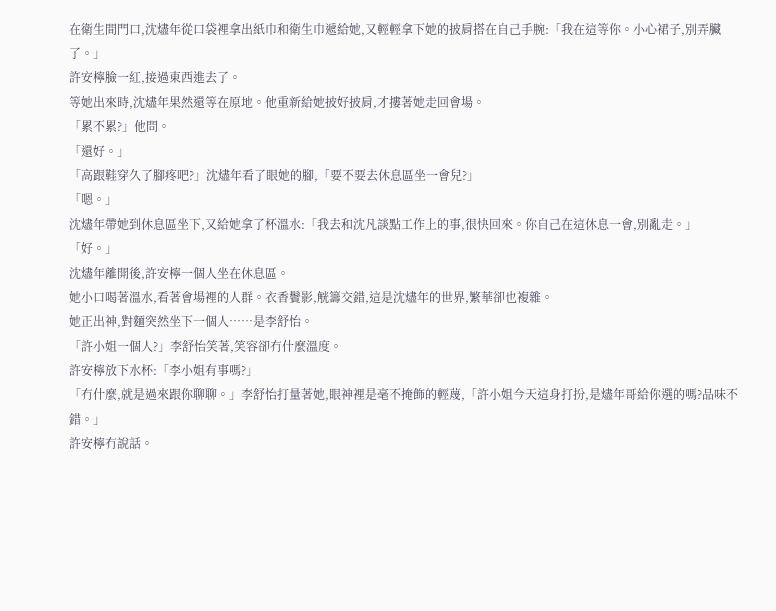在衛生間門口,沈燼年從口袋裡拿出紙巾和衛生巾遞給她,又輕輕拿下她的披肩搭在自己手腕:「我在這等你。小心裙子,別弄臟了。」
許安檸臉一紅,接過東西進去了。
等她出來時,沈燼年果然還等在原地。他重新給她披好披肩,才摟著她走回會場。
「累不累?」他問。
「還好。」
「高跟鞋穿久了腳疼吧?」沈燼年看了眼她的腳,「要不要去休息區坐一會兒?」
「嗯。」
沈燼年帶她到休息區坐下,又給她拿了杯溫水:「我去和沈凡談點工作上的事,很快回來。你自己在這休息一會,別亂走。」
「好。」
沈燼年離開後,許安檸一個人坐在休息區。
她小口喝著溫水,看著會場裡的人群。衣香鬢影,觥籌交錯,這是沈燼年的世界,繁華卻也複雜。
她正出神,對麵突然坐下一個人……是李舒怡。
「許小姐一個人?」李舒怡笑著,笑容卻冇什麼溫度。
許安檸放下水杯:「李小姐有事嗎?」
「冇什麼,就是過來跟你聊聊。」李舒怡打量著她,眼神裡是毫不掩飾的輕蔑,「許小姐今天這身打扮,是燼年哥給你選的嗎?品味不錯。」
許安檸冇說話。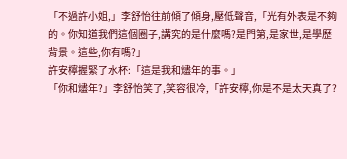「不過許小姐,」李舒怡往前傾了傾身,壓低聲音,「光有外表是不夠的。你知道我們這個圈子,講究的是什麼嗎?是門第,是家世,是學歷背景。這些,你有嗎?」
許安檸握緊了水杯:「這是我和燼年的事。」
「你和燼年?」李舒怡笑了,笑容很冷,「許安檸,你是不是太天真了?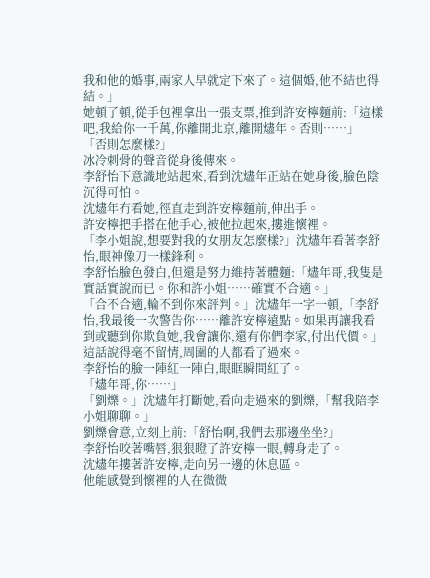我和他的婚事,兩家人早就定下來了。這個婚,他不結也得結。」
她頓了頓,從手包裡拿出一張支票,推到許安檸麵前:「這樣吧,我給你一千萬,你離開北京,離開燼年。否則……」
「否則怎麼樣?」
冰冷刺骨的聲音從身後傳來。
李舒怡下意識地站起來,看到沈燼年正站在她身後,臉色陰沉得可怕。
沈燼年冇看她,徑直走到許安檸麵前,伸出手。
許安檸把手搭在他手心,被他拉起來,摟進懷裡。
「李小姐說,想要對我的女朋友怎麼樣?」沈燼年看著李舒怡,眼神像刀一樣鋒利。
李舒怡臉色發白,但還是努力維持著體麵:「燼年哥,我隻是實話實說而已。你和許小姐……確實不合適。」
「合不合適,輪不到你來評判。」沈燼年一字一頓,「李舒怡,我最後一次警告你……離許安檸遠點。如果再讓我看到或聽到你欺負她,我會讓你,還有你們李家,付出代價。」
這話說得毫不留情,周圍的人都看了過來。
李舒怡的臉一陣紅一陣白,眼眶瞬間紅了。
「燼年哥,你……」
「劉爍。」沈燼年打斷她,看向走過來的劉爍,「幫我陪李小姐聊聊。」
劉爍會意,立刻上前:「舒怡啊,我們去那邊坐坐?」
李舒怡咬著嘴唇,狠狠瞪了許安檸一眼,轉身走了。
沈燼年摟著許安檸,走向另一邊的休息區。
他能感覺到懷裡的人在微微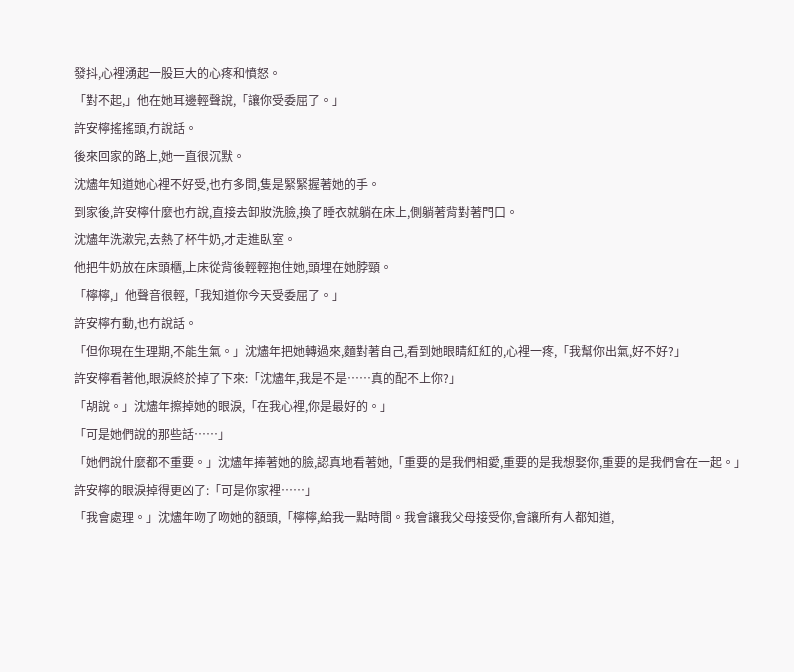發抖,心裡湧起一股巨大的心疼和憤怒。
「對不起,」他在她耳邊輕聲說,「讓你受委屈了。」
許安檸搖搖頭,冇說話。
後來回家的路上,她一直很沉默。
沈燼年知道她心裡不好受,也冇多問,隻是緊緊握著她的手。
到家後,許安檸什麼也冇說,直接去卸妝洗臉,換了睡衣就躺在床上,側躺著背對著門口。
沈燼年洗漱完,去熱了杯牛奶,才走進臥室。
他把牛奶放在床頭櫃,上床從背後輕輕抱住她,頭埋在她脖頸。
「檸檸,」他聲音很輕,「我知道你今天受委屈了。」
許安檸冇動,也冇說話。
「但你現在生理期,不能生氣。」沈燼年把她轉過來,麵對著自己,看到她眼睛紅紅的,心裡一疼,「我幫你出氣,好不好?」
許安檸看著他,眼淚終於掉了下來:「沈燼年,我是不是……真的配不上你?」
「胡說。」沈燼年擦掉她的眼淚,「在我心裡,你是最好的。」
「可是她們說的那些話……」
「她們說什麼都不重要。」沈燼年捧著她的臉,認真地看著她,「重要的是我們相愛,重要的是我想娶你,重要的是我們會在一起。」
許安檸的眼淚掉得更凶了:「可是你家裡……」
「我會處理。」沈燼年吻了吻她的額頭,「檸檸,給我一點時間。我會讓我父母接受你,會讓所有人都知道,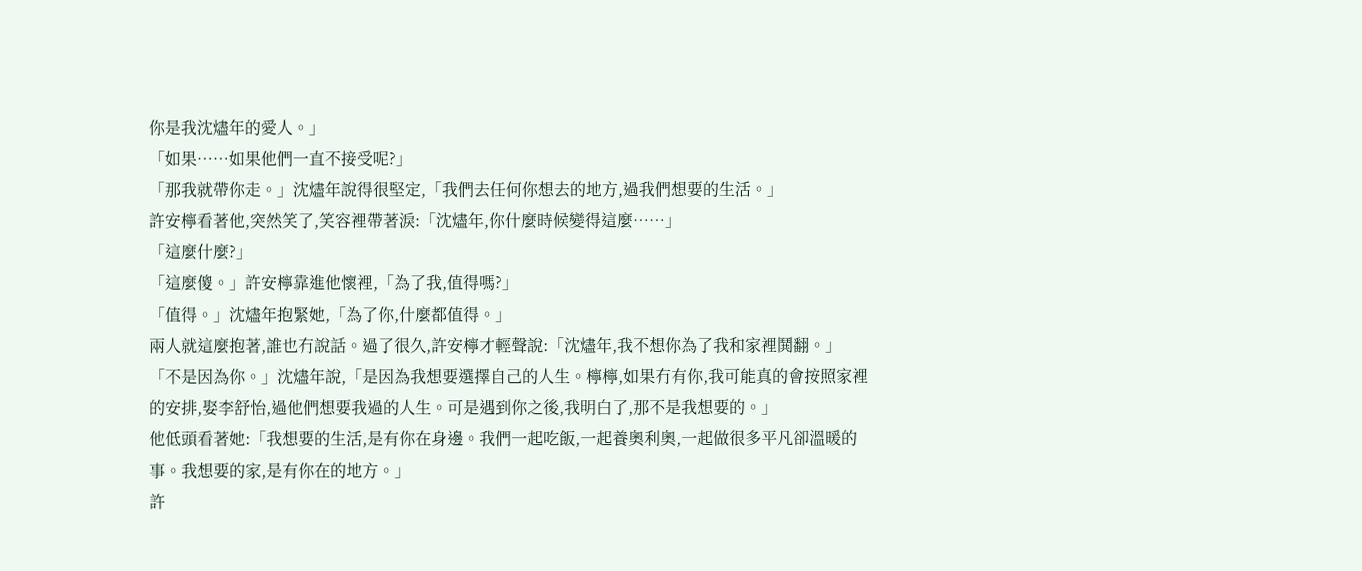你是我沈燼年的愛人。」
「如果……如果他們一直不接受呢?」
「那我就帶你走。」沈燼年說得很堅定,「我們去任何你想去的地方,過我們想要的生活。」
許安檸看著他,突然笑了,笑容裡帶著淚:「沈燼年,你什麼時候變得這麼……」
「這麼什麼?」
「這麼傻。」許安檸靠進他懷裡,「為了我,值得嗎?」
「值得。」沈燼年抱緊她,「為了你,什麼都值得。」
兩人就這麼抱著,誰也冇說話。過了很久,許安檸才輕聲說:「沈燼年,我不想你為了我和家裡鬨翻。」
「不是因為你。」沈燼年說,「是因為我想要選擇自己的人生。檸檸,如果冇有你,我可能真的會按照家裡的安排,娶李舒怡,過他們想要我過的人生。可是遇到你之後,我明白了,那不是我想要的。」
他低頭看著她:「我想要的生活,是有你在身邊。我們一起吃飯,一起養奧利奧,一起做很多平凡卻溫暖的事。我想要的家,是有你在的地方。」
許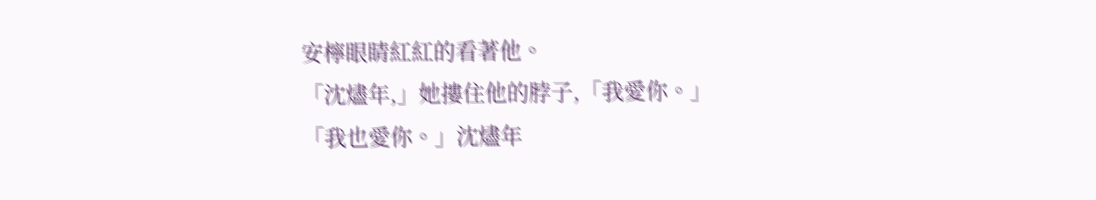安檸眼睛紅紅的看著他。
「沈燼年,」她摟住他的脖子,「我愛你。」
「我也愛你。」沈燼年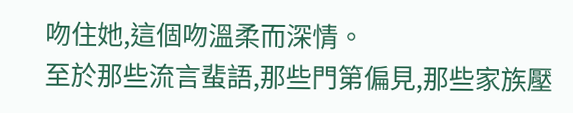吻住她,這個吻溫柔而深情。
至於那些流言蜚語,那些門第偏見,那些家族壓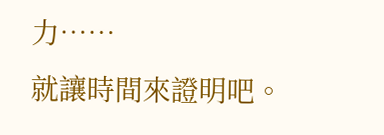力……
就讓時間來證明吧。